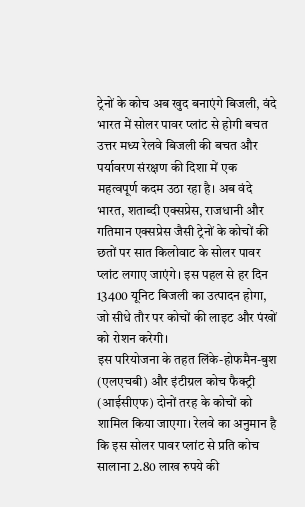ट्रेनों के कोच अब खुद बनाएंगे बिजली, वंदे भारत में सोलर पावर प्लांट से होगी बचत
उत्तर मध्य रेलवे बिजली की बचत और पर्यावरण संरक्षण की दिशा में एक महत्वपूर्ण कदम उठा रहा है। अब वंदे भारत, शताब्दी एक्सप्रेस, राजधानी और गतिमान एक्सप्रेस जैसी ट्रेनों के कोचों की छतों पर सात किलोवाट के सोलर पावर प्लांट लगाए जाएंगे। इस पहल से हर दिन 13400 यूनिट बिजली का उत्पादन होगा, जो सीधे तौर पर कोचों की लाइट और पंखों को रोशन करेगी।
इस परियोजना के तहत लिंके-होफमैन-बुश (एलएचबी) और इंटीग्रल कोच फैक्ट्री (आईसीएफ) दोनों तरह के कोचों को शामिल किया जाएगा। रेलवे का अनुमान है कि इस सोलर पावर प्लांट से प्रति कोच सालाना 2.80 लाख रुपये की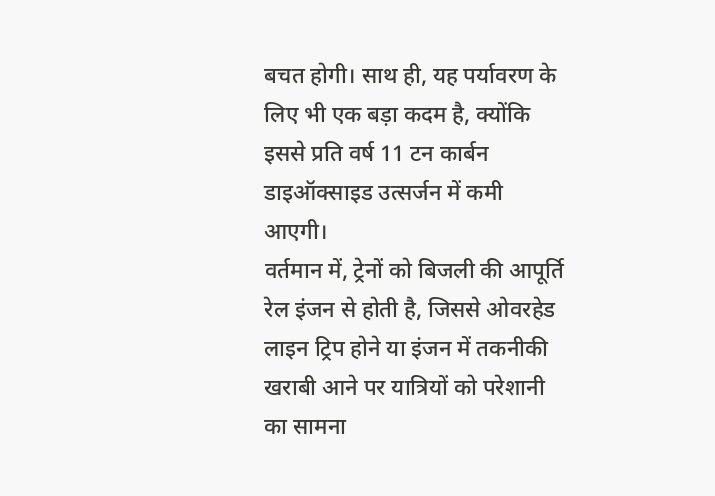बचत होगी। साथ ही, यह पर्यावरण के लिए भी एक बड़ा कदम है, क्योंकि इससे प्रति वर्ष 11 टन कार्बन डाइऑक्साइड उत्सर्जन में कमी आएगी।
वर्तमान में, ट्रेनों को बिजली की आपूर्ति रेल इंजन से होती है, जिससे ओवरहेड लाइन ट्रिप होने या इंजन में तकनीकी खराबी आने पर यात्रियों को परेशानी का सामना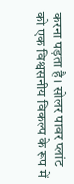करना पड़ता है। सोलर पावर प्लांट को एक विश्वसनीय विकल्प के रूप में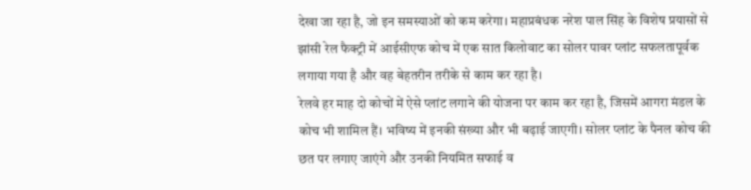देखा जा रहा है, जो इन समस्याओं को कम करेगा। महाप्रबंधक नरेश पाल सिंह के विशेष प्रयासों से झांसी रेल फैक्ट्री में आईसीएफ कोच में एक सात किलोवाट का सोलर पावर प्लांट सफलतापूर्वक लगाया गया है और वह बेहतरीन तरीके से काम कर रहा है।
रेलवे हर माह दो कोचों में ऐसे प्लांट लगाने की योजना पर काम कर रहा है, जिसमें आगरा मंडल के कोच भी शामिल हैं। भविष्य में इनकी संख्या और भी बढ़ाई जाएगी। सोलर प्लांट के पैनल कोच की छत पर लगाए जाएंगे और उनकी नियमित सफाई व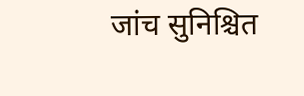जांच सुनिश्चित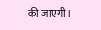की जाएगी।